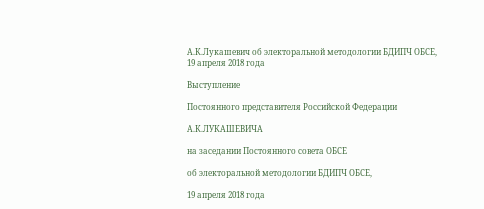А.К.Лукашевич об электоральной методологии БДИПЧ ОБСЕ, 19 апреля 2018 года

Выступление

Постоянного представителя Российской Федерации

А.К.ЛУКАШЕВИЧА

на заседании Постоянного совета ОБСЕ

об электоральной методологии БДИПЧ ОБСЕ,

19 апреля 2018 года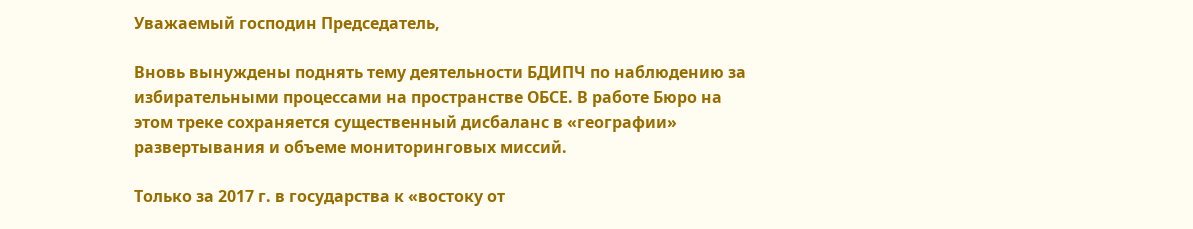Уважаемый господин Председатель,

Вновь вынуждены поднять тему деятельности БДИПЧ по наблюдению за избирательными процессами на пространстве ОБСЕ. В работе Бюро на этом треке сохраняется существенный дисбаланс в «географии» развертывания и объеме мониторинговых миссий.

Только за 2017 г. в государства к «востоку от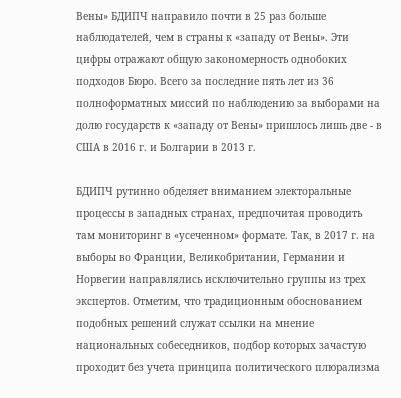Вены» БДИПЧ направило почти в 25 раз больше наблюдателей, чем в страны к «западу от Вены». Эти цифры отражают общую закономерность однобоких подходов Бюро. Всего за последние пять лет из 36 полноформатных миссий по наблюдению за выборами на долю государств к «западу от Вены» пришлось лишь две - в США в 2016 г. и Болгарии в 2013 г.

БДИПЧ рутинно обделяет вниманием электоральные процессы в западных странах, предпочитая проводить там мониторинг в «усеченном» формате. Так, в 2017 г. на выборы во Франции, Великобритании, Германии и Норвегии направлялись исключительно группы из трех экспертов. Отметим, что традиционным обоснованием подобных решений служат ссылки на мнение национальных собеседников, подбор которых зачастую проходит без учета принципа политического плюрализма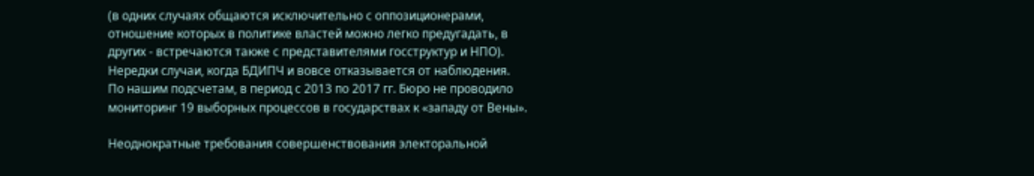(в одних случаях общаются исключительно с оппозиционерами, отношение которых в политике властей можно легко предугадать, в других - встречаются также с представителями госструктур и НПО). Нередки случаи, когда БДИПЧ и вовсе отказывается от наблюдения. По нашим подсчетам, в период с 2013 по 2017 гг. Бюро не проводило мониторинг 19 выборных процессов в государствах к «западу от Вены».

Неоднократные требования совершенствования электоральной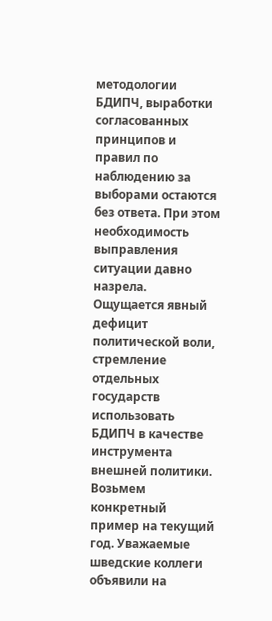методологии БДИПЧ, выработки согласованных принципов и правил по наблюдению за выборами остаются без ответа. При этом необходимость выправления ситуации давно назрела. Ощущается явный дефицит политической воли, стремление отдельных государств использовать БДИПЧ в качестве инструмента внешней политики. Возьмем конкретный пример на текущий год. Уважаемые шведские коллеги объявили на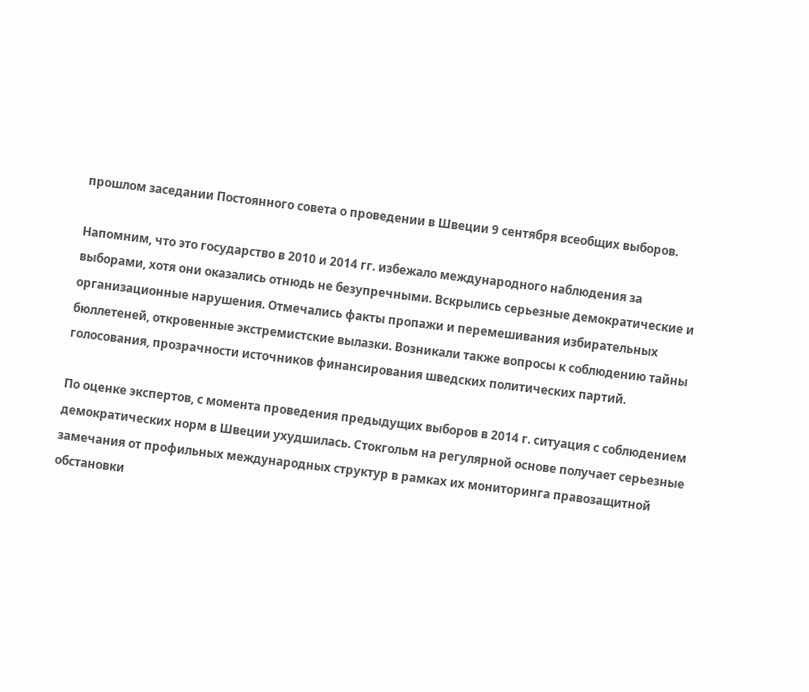прошлом заседании Постоянного совета о проведении в Швеции 9 сентября всеобщих выборов.

Напомним, что это государство в 2010 и 2014 гг. избежало международного наблюдения за выборами, хотя они оказались отнюдь не безупречными. Вскрылись серьезные демократические и организационные нарушения. Отмечались факты пропажи и перемешивания избирательных бюллетеней, откровенные экстремистские вылазки. Возникали также вопросы к соблюдению тайны голосования, прозрачности источников финансирования шведских политических партий.

По оценке экспертов, с момента проведения предыдущих выборов в 2014 г. ситуация с соблюдением демократических норм в Швеции ухудшилась. Стокгольм на регулярной основе получает серьезные замечания от профильных международных структур в рамках их мониторинга правозащитной обстановки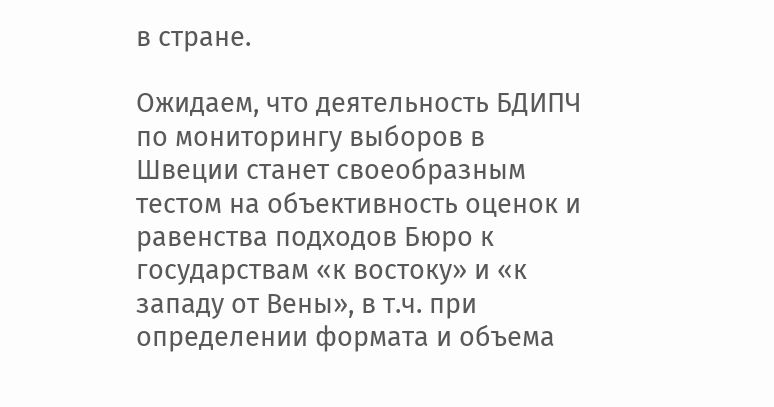в стране.

Ожидаем, что деятельность БДИПЧ по мониторингу выборов в Швеции станет своеобразным тестом на объективность оценок и равенства подходов Бюро к государствам «к востоку» и «к западу от Вены», в т.ч. при определении формата и объема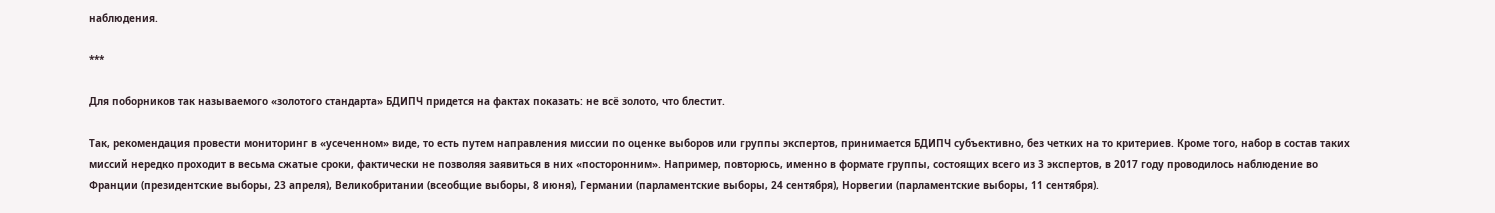наблюдения.

***

Для поборников так называемого «золотого стандарта» БДИПЧ придется на фактах показать: не всё золото, что блестит.

Так, рекомендация провести мониторинг в «усеченном» виде, то есть путем направления миссии по оценке выборов или группы экспертов, принимается БДИПЧ субъективно, без четких на то критериев. Кроме того, набор в состав таких миссий нередко проходит в весьма сжатые сроки, фактически не позволяя заявиться в них «посторонним». Например, повторюсь, именно в формате группы, состоящих всего из 3 экспертов, в 2017 году проводилось наблюдение во Франции (президентские выборы, 23 апреля), Великобритании (всеобщие выборы, 8 июня), Германии (парламентские выборы, 24 сентября), Норвегии (парламентские выборы, 11 сентября).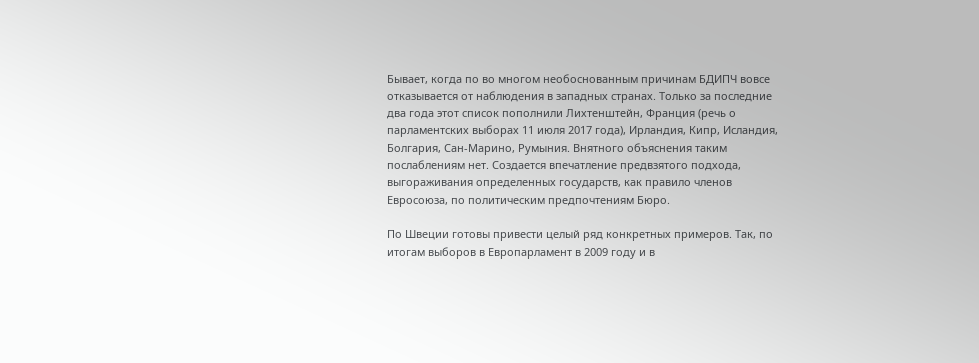Бывает, когда по во многом необоснованным причинам БДИПЧ вовсе отказывается от наблюдения в западных странах. Только за последние два года этот список пополнили Лихтенштейн, Франция (речь о парламентских выборах 11 июля 2017 года), Ирландия, Кипр, Исландия, Болгария, Сан-Марино, Румыния. Внятного объяснения таким послаблениям нет. Создается впечатление предвзятого подхода, выгораживания определенных государств, как правило членов Евросоюза, по политическим предпочтениям Бюро.

По Швеции готовы привести целый ряд конкретных примеров. Так, по итогам выборов в Европарламент в 2009 году и в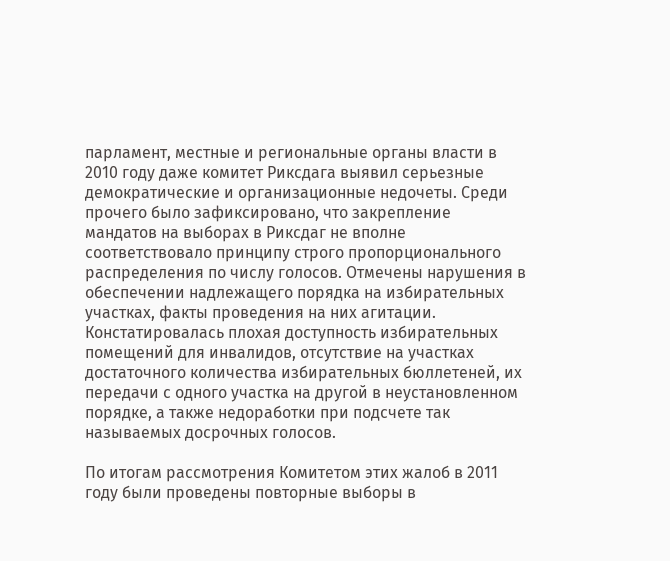парламент, местные и региональные органы власти в 2010 году даже комитет Риксдага выявил серьезные демократические и организационные недочеты. Среди прочего было зафиксировано, что закрепление мандатов на выборах в Риксдаг не вполне соответствовало принципу строго пропорционального распределения по числу голосов. Отмечены нарушения в обеспечении надлежащего порядка на избирательных участках, факты проведения на них агитации. Констатировалась плохая доступность избирательных помещений для инвалидов, отсутствие на участках достаточного количества избирательных бюллетеней, их передачи с одного участка на другой в неустановленном порядке, а также недоработки при подсчете так называемых досрочных голосов.

По итогам рассмотрения Комитетом этих жалоб в 2011 году были проведены повторные выборы в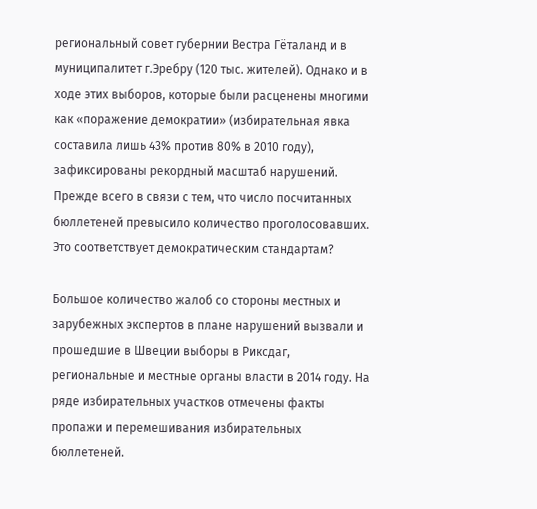региональный совет губернии Вестра Гёталанд и в муниципалитет г.Эребру (120 тыс. жителей). Однако и в ходе этих выборов, которые были расценены многими как «поражение демократии» (избирательная явка составила лишь 43% против 80% в 2010 году), зафиксированы рекордный масштаб нарушений. Прежде всего в связи с тем, что число посчитанных бюллетеней превысило количество проголосовавших. Это соответствует демократическим стандартам?

Большое количество жалоб со стороны местных и зарубежных экспертов в плане нарушений вызвали и прошедшие в Швеции выборы в Риксдаг, региональные и местные органы власти в 2014 году. На ряде избирательных участков отмечены факты пропажи и перемешивания избирательных бюллетеней.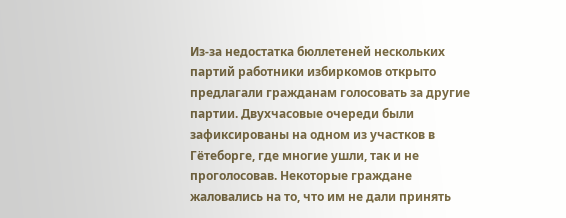Из-за недостатка бюллетеней нескольких партий работники избиркомов открыто предлагали гражданам голосовать за другие партии. Двухчасовые очереди были зафиксированы на одном из участков в Гётеборге, где многие ушли, так и не проголосовав. Некоторые граждане жаловались на то, что им не дали принять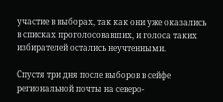участие в выборах, так как они уже оказались в списках проголосовавших, и голоса таких избирателей остались неучтенными.

Спустя три дня после выборов в сейфе региональной почты на северо-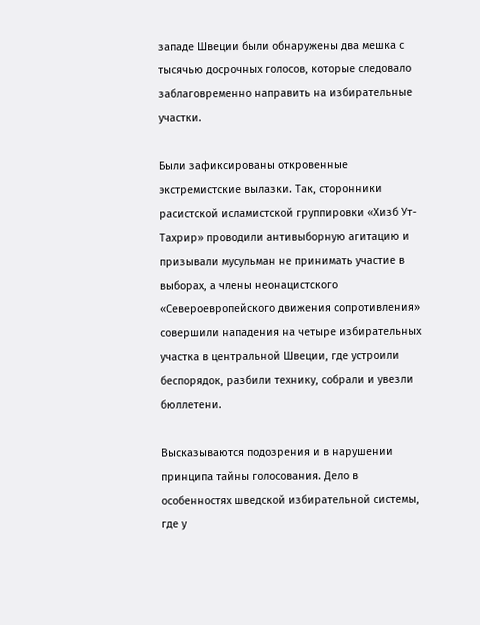западе Швеции были обнаружены два мешка с тысячью досрочных голосов, которые следовало заблаговременно направить на избирательные участки.

Были зафиксированы откровенные экстремистские вылазки. Так, сторонники расистской исламистской группировки «Хизб Ут-Тахрир» проводили антивыборную агитацию и призывали мусульман не принимать участие в выборах, а члены неонацистского «Североевропейского движения сопротивления» совершили нападения на четыре избирательных участка в центральной Швеции, где устроили беспорядок, разбили технику, собрали и увезли бюллетени.

Высказываются подозрения и в нарушении принципа тайны голосования. Дело в особенностях шведской избирательной системы, где у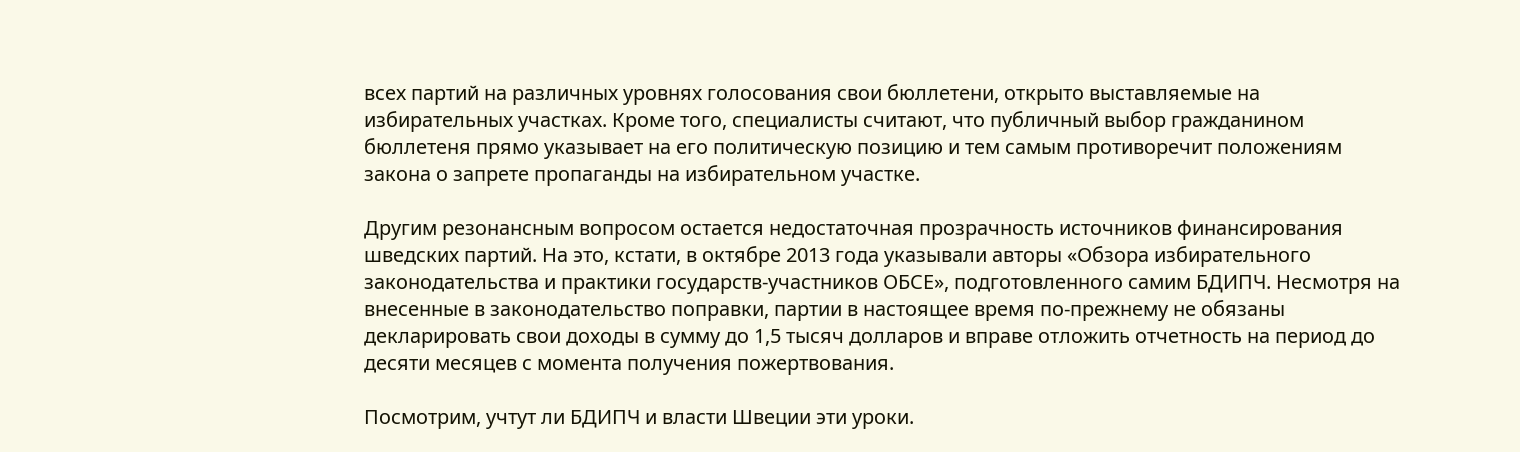всех партий на различных уровнях голосования свои бюллетени, открыто выставляемые на избирательных участках. Кроме того, специалисты считают, что публичный выбор гражданином бюллетеня прямо указывает на его политическую позицию и тем самым противоречит положениям закона о запрете пропаганды на избирательном участке.

Другим резонансным вопросом остается недостаточная прозрачность источников финансирования шведских партий. На это, кстати, в октябре 2013 года указывали авторы «Обзора избирательного законодательства и практики государств-участников ОБСЕ», подготовленного самим БДИПЧ. Несмотря на внесенные в законодательство поправки, партии в настоящее время по-прежнему не обязаны декларировать свои доходы в сумму до 1,5 тысяч долларов и вправе отложить отчетность на период до десяти месяцев с момента получения пожертвования.

Посмотрим, учтут ли БДИПЧ и власти Швеции эти уроки.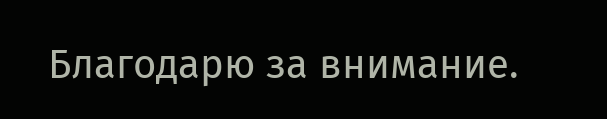Благодарю за внимание.